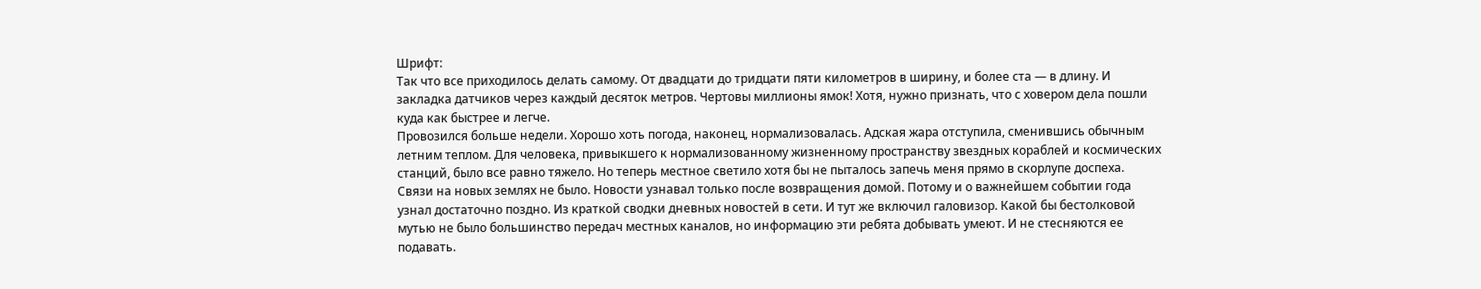Шрифт:
Так что все приходилось делать самому. От двадцати до тридцати пяти километров в ширину, и более ста — в длину. И закладка датчиков через каждый десяток метров. Чертовы миллионы ямок! Хотя, нужно признать, что с ховером дела пошли куда как быстрее и легче.
Провозился больше недели. Хорошо хоть погода, наконец, нормализовалась. Адская жара отступила, сменившись обычным летним теплом. Для человека, привыкшего к нормализованному жизненному пространству звездных кораблей и космических станций, было все равно тяжело. Но теперь местное светило хотя бы не пыталось запечь меня прямо в скорлупе доспеха.
Связи на новых землях не было. Новости узнавал только после возвращения домой. Потому и о важнейшем событии года узнал достаточно поздно. Из краткой сводки дневных новостей в сети. И тут же включил галовизор. Какой бы бестолковой мутью не было большинство передач местных каналов, но информацию эти ребята добывать умеют. И не стесняются ее подавать.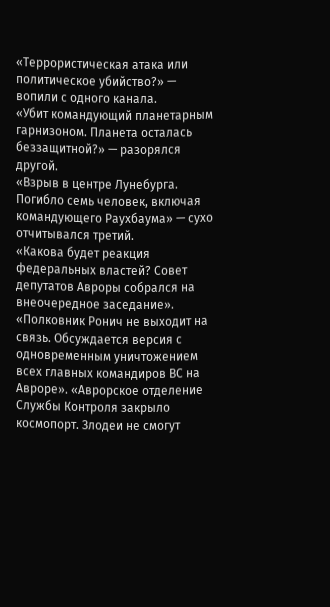«Террористическая атака или политическое убийство?» — вопили с одного канала.
«Убит командующий планетарным гарнизоном. Планета осталась беззащитной?» — разорялся другой.
«Взрыв в центре Лунебурга. Погибло семь человек, включая командующего Раухбаума» — сухо отчитывался третий.
«Какова будет реакция федеральных властей? Совет депутатов Авроры собрался на внеочередное заседание». «Полковник Ронич не выходит на связь. Обсуждается версия с одновременным уничтожением всех главных командиров ВС на Авроре». «Аврорское отделение Службы Контроля закрыло космопорт. Злодеи не смогут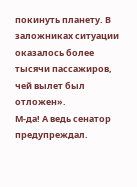покинуть планету. В заложниках ситуации оказалось более тысячи пассажиров, чей вылет был отложен».
М-да! А ведь сенатор предупреждал.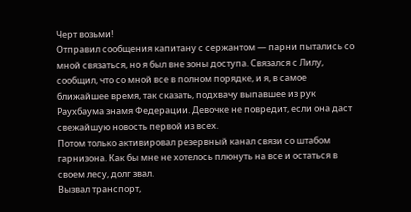Черт возьми!
Отправил сообщения капитану с сержантом — парни пытались со мной связаться, но я был вне зоны доступа. Связался с Лилу, сообщил, что со мной все в полном порядке, и я, в самое ближайшее время, так сказать, подхвачу выпавшее из рук Раухбаума знамя Федерации. Девочке не повредит, если она даст свежайшую новость первой из всех.
Потом только активировал резервный канал связи со штабом гарнизона. Как бы мне не хотелось плюнуть на все и остаться в своем лесу, долг звал.
Вызвал транспорт,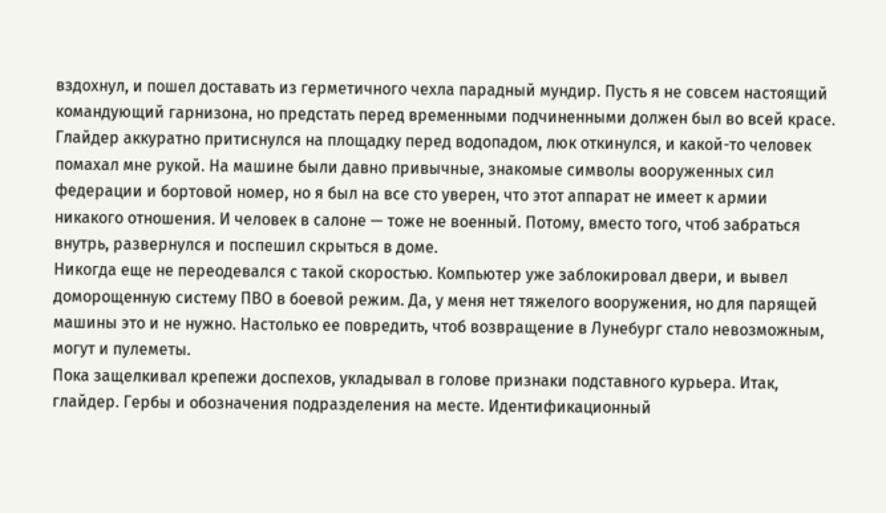вздохнул, и пошел доставать из герметичного чехла парадный мундир. Пусть я не совсем настоящий командующий гарнизона, но предстать перед временными подчиненными должен был во всей красе.
Глайдер аккуратно притиснулся на площадку перед водопадом, люк откинулся, и какой-то человек помахал мне рукой. На машине были давно привычные, знакомые символы вооруженных сил федерации и бортовой номер, но я был на все сто уверен, что этот аппарат не имеет к армии никакого отношения. И человек в салоне — тоже не военный. Потому, вместо того, чтоб забраться внутрь, развернулся и поспешил скрыться в доме.
Никогда еще не переодевался с такой скоростью. Компьютер уже заблокировал двери, и вывел доморощенную систему ПВО в боевой режим. Да, у меня нет тяжелого вооружения, но для парящей машины это и не нужно. Настолько ее повредить, чтоб возвращение в Лунебург стало невозможным, могут и пулеметы.
Пока защелкивал крепежи доспехов, укладывал в голове признаки подставного курьера. Итак, глайдер. Гербы и обозначения подразделения на месте. Идентификационный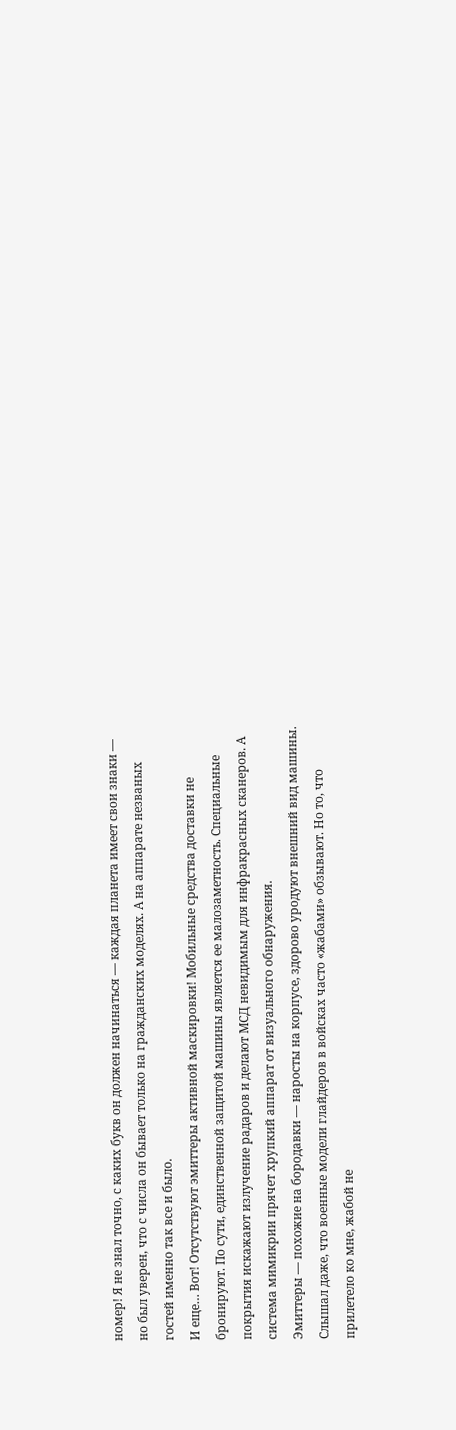номер! Я не знал точно, с каких букв он должен начинаться — каждая планета имеет свои знаки — но был уверен, что с числа он бывает только на гражданских моделях. А на аппарате незваных гостей именно так все и было.
И еще… Вот! Отсутствуют эмиттеры активной маскировки! Мобильные средства доставки не бронируют. По сути, единственной защитой машины является ее малозаметность. Специальные покрытия искажают излучение радаров и делают МСД невидимым для инфракрасных сканеров. А система мимикрии прячет хрупкий аппарат от визуального обнаружения.
Эмиттеры — похожие на бородавки — наросты на корпусе, здорово уродуют внешний вид машины. Слышал даже, что военные модели глайдеров в войсках часто «жабами» обзывают. Но то, что прилетело ко мне, жабой не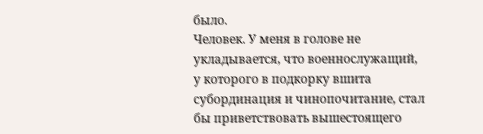было.
Человек. У меня в голове не укладывается, что военнослужащий, у которого в подкорку вшита субординация и чинопочитание, стал бы приветствовать вышестоящего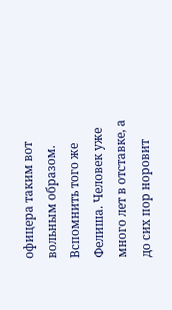офицера таким вот вольным образом. Вспомнить того же Фелиша. Человек уже много лет в отставке, а до сих пор норовит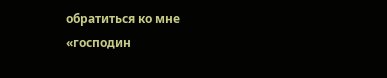обратиться ко мне «господин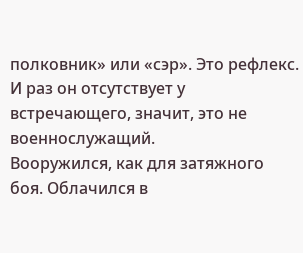полковник» или «сэр». Это рефлекс. И раз он отсутствует у встречающего, значит, это не военнослужащий.
Вооружился, как для затяжного боя. Облачился в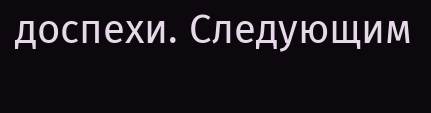доспехи. Следующим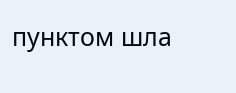пунктом шла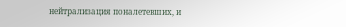нейтрализация поналетевших, и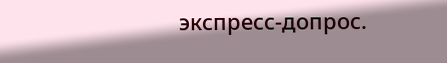экспресс-допрос.